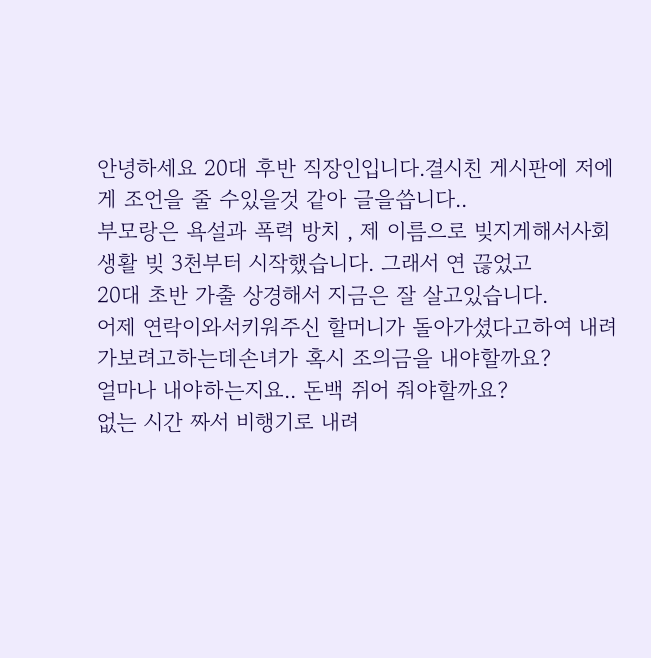안녕하세요 20대 후반 직장인입니다.결시친 게시판에 저에게 조언을 줄 수있을것 같아 글을씁니다..
부모랑은 욕설과 폭력 방치 , 제 이름으로 빚지게해서사회생활 빚 3천부터 시작했습니다. 그래서 연 끊었고
20대 초반 가출 상경해서 지금은 잘 살고있습니다.
어제 연락이와서키워주신 할머니가 돌아가셨다고하여 내려 가보려고하는데손녀가 혹시 조의금을 내야할까요?
얼마나 내야하는지요.. 돈백 쥐어 줘야할까요?
없는 시간 짜서 비행기로 내려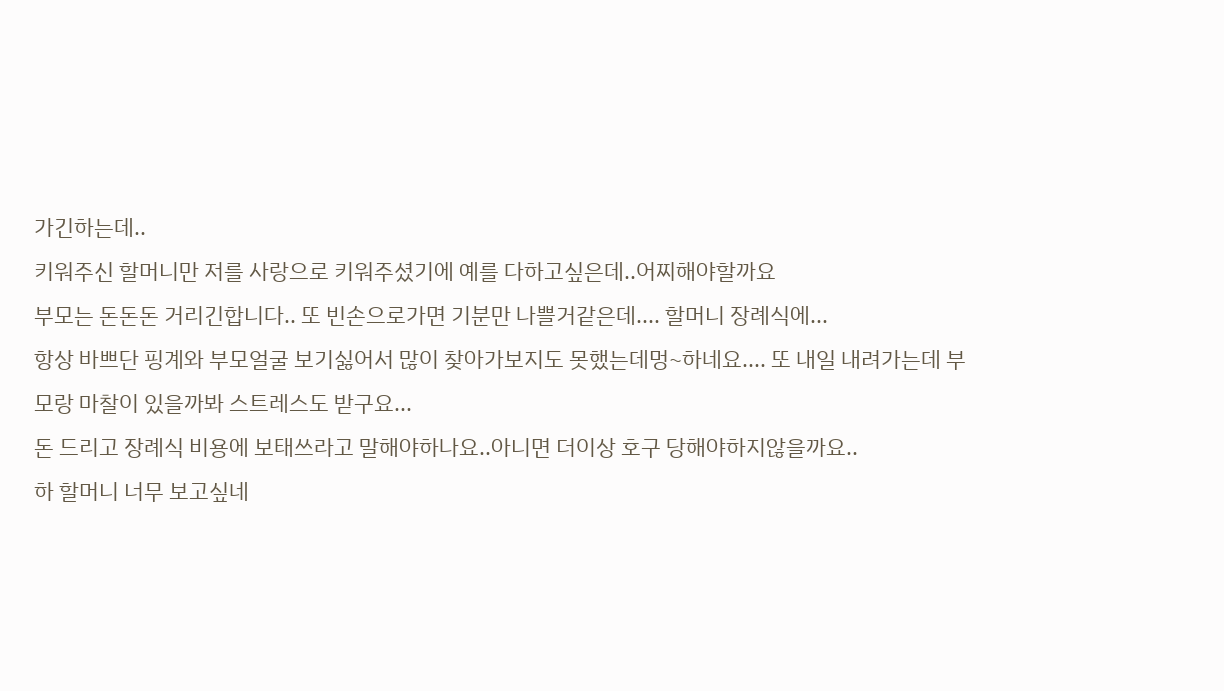가긴하는데..
키워주신 할머니만 저를 사랑으로 키워주셨기에 예를 다하고싶은데..어찌해야할까요
부모는 돈돈돈 거리긴합니다.. 또 빈손으로가면 기분만 나쁠거같은데.... 할머니 장례식에...
항상 바쁘단 핑계와 부모얼굴 보기싫어서 많이 찾아가보지도 못했는데멍~하네요.... 또 내일 내려가는데 부모랑 마찰이 있을까봐 스트레스도 받구요...
돈 드리고 장례식 비용에 보태쓰라고 말해야하나요..아니면 더이상 호구 당해야하지않을까요..
하 할머니 너무 보고싶네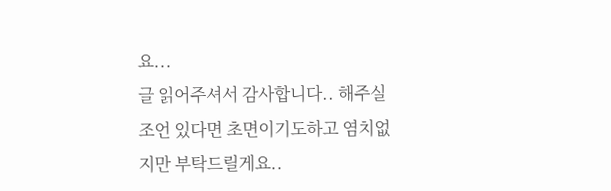요...
글 읽어주셔서 감사합니다.. 해주실 조언 있다면 초면이기도하고 염치없지만 부탁드릴게요..